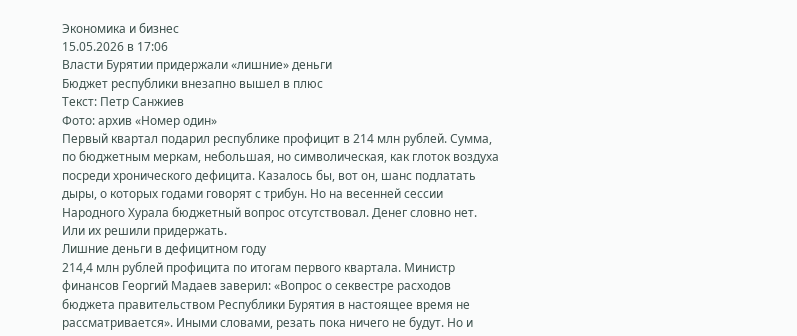Экономика и бизнес
15.05.2026 в 17:06
Власти Бурятии придержали «лишние» деньги
Бюджет республики внезапно вышел в плюс
Текст: Петр Санжиев
Фото: архив «Номер один»
Первый квартал подарил республике профицит в 214 млн рублей. Сумма, по бюджетным меркам, небольшая, но символическая, как глоток воздуха посреди хронического дефицита. Казалось бы, вот он, шанс подлатать дыры, о которых годами говорят с трибун. Но на весенней сессии Народного Хурала бюджетный вопрос отсутствовал. Денег словно нет. Или их решили придержать.
Лишние деньги в дефицитном году
214,4 млн рублей профицита по итогам первого квартала. Министр финансов Георгий Мадаев заверил: «Вопрос о секвестре расходов бюджета правительством Республики Бурятия в настоящее время не рассматривается». Иными словами, резать пока ничего не будут. Но и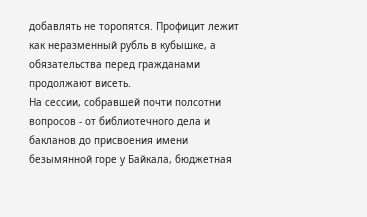добавлять не торопятся. Профицит лежит как неразменный рубль в кубышке, а обязательства перед гражданами продолжают висеть.
На сессии, собравшей почти полсотни вопросов - от библиотечного дела и бакланов до присвоения имени безымянной горе у Байкала, бюджетная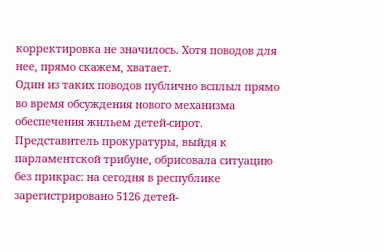корректировка не значилось. Хотя поводов для нее, прямо скажем, хватает.
Один из таких поводов публично всплыл прямо во время обсуждения нового механизма обеспечения жильем детей-сирот. Представитель прокуратуры, выйдя к парламентской трибуне, обрисовала ситуацию без прикрас: на сегодня в республике зарегистрировано 5126 детей-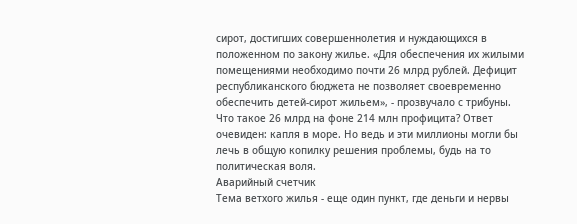сирот, достигших совершеннолетия и нуждающихся в положенном по закону жилье. «Для обеспечения их жилыми помещениями необходимо почти 26 млрд рублей. Дефицит республиканского бюджета не позволяет своевременно обеспечить детей-сирот жильем», - прозвучало с трибуны.
Что такое 26 млрд на фоне 214 млн профицита? Ответ очевиден: капля в море. Но ведь и эти миллионы могли бы лечь в общую копилку решения проблемы, будь на то политическая воля.
Аварийный счетчик
Тема ветхого жилья - еще один пункт, где деньги и нервы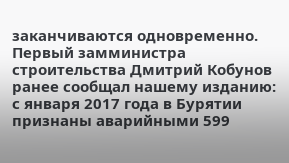заканчиваются одновременно. Первый замминистра строительства Дмитрий Кобунов ранее сообщал нашему изданию: с января 2017 года в Бурятии признаны аварийными 599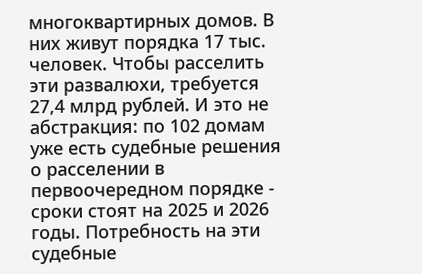многоквартирных домов. В них живут порядка 17 тыс. человек. Чтобы расселить эти развалюхи, требуется 27,4 млрд рублей. И это не абстракция: по 102 домам уже есть судебные решения о расселении в первоочередном порядке - сроки стоят на 2025 и 2026 годы. Потребность на эти судебные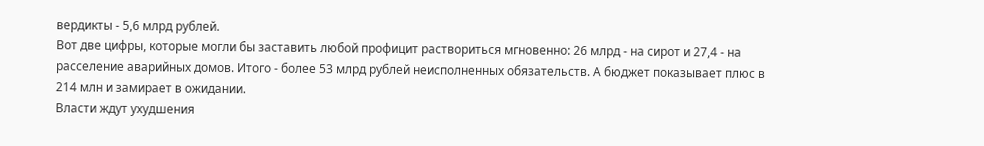вердикты - 5,6 млрд рублей.
Вот две цифры, которые могли бы заставить любой профицит раствориться мгновенно: 26 млрд - на сирот и 27,4 - на расселение аварийных домов. Итого - более 53 млрд рублей неисполненных обязательств. А бюджет показывает плюс в 214 млн и замирает в ожидании.
Власти ждут ухудшения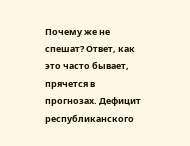Почему же не спешат? Ответ, как это часто бывает, прячется в прогнозах. Дефицит республиканского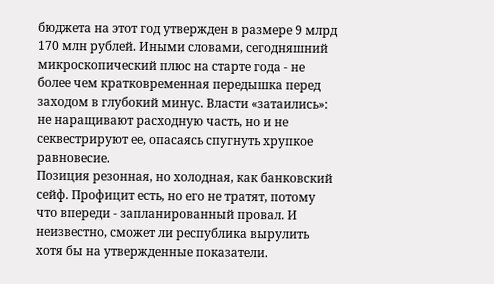бюджета на этот год утвержден в размере 9 млрд 170 млн рублей. Иными словами, сегодняшний микроскопический плюс на старте года - не более чем кратковременная передышка перед заходом в глубокий минус. Власти «затаились»: не наращивают расходную часть, но и не секвестрируют ее, опасаясь спугнуть хрупкое равновесие.
Позиция резонная, но холодная, как банковский сейф. Профицит есть, но его не тратят, потому что впереди - запланированный провал. И неизвестно, сможет ли республика вырулить хотя бы на утвержденные показатели.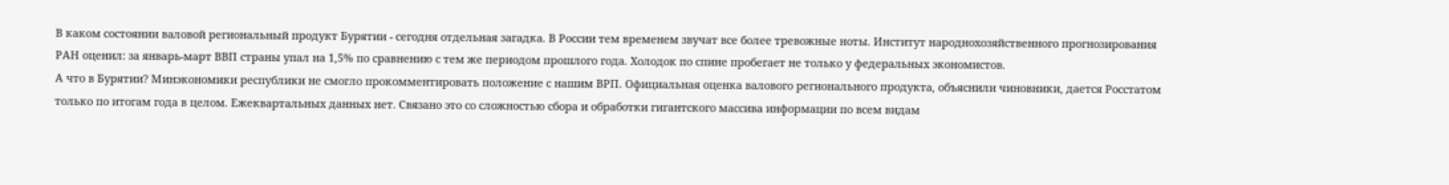В каком состоянии валовой региональный продукт Бурятии - сегодня отдельная загадка. В России тем временем звучат все более тревожные ноты. Институт народнохозяйственного прогнозирования РАН оценил: за январь-март ВВП страны упал на 1,5% по сравнению с тем же периодом прошлого года. Холодок по спине пробегает не только у федеральных экономистов.
А что в Бурятии? Минэкономики республики не смогло прокомментировать положение с нашим ВРП. Официальная оценка валового регионального продукта, объяснили чиновники, дается Росстатом только по итогам года в целом. Ежеквартальных данных нет. Связано это со сложностью сбора и обработки гигантского массива информации по всем видам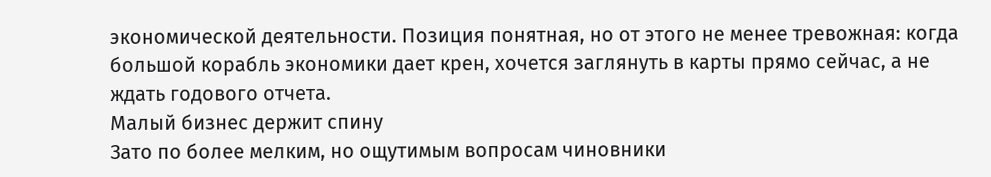экономической деятельности. Позиция понятная, но от этого не менее тревожная: когда большой корабль экономики дает крен, хочется заглянуть в карты прямо сейчас, а не ждать годового отчета.
Малый бизнес держит спину
Зато по более мелким, но ощутимым вопросам чиновники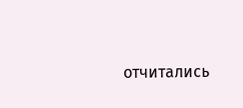отчитались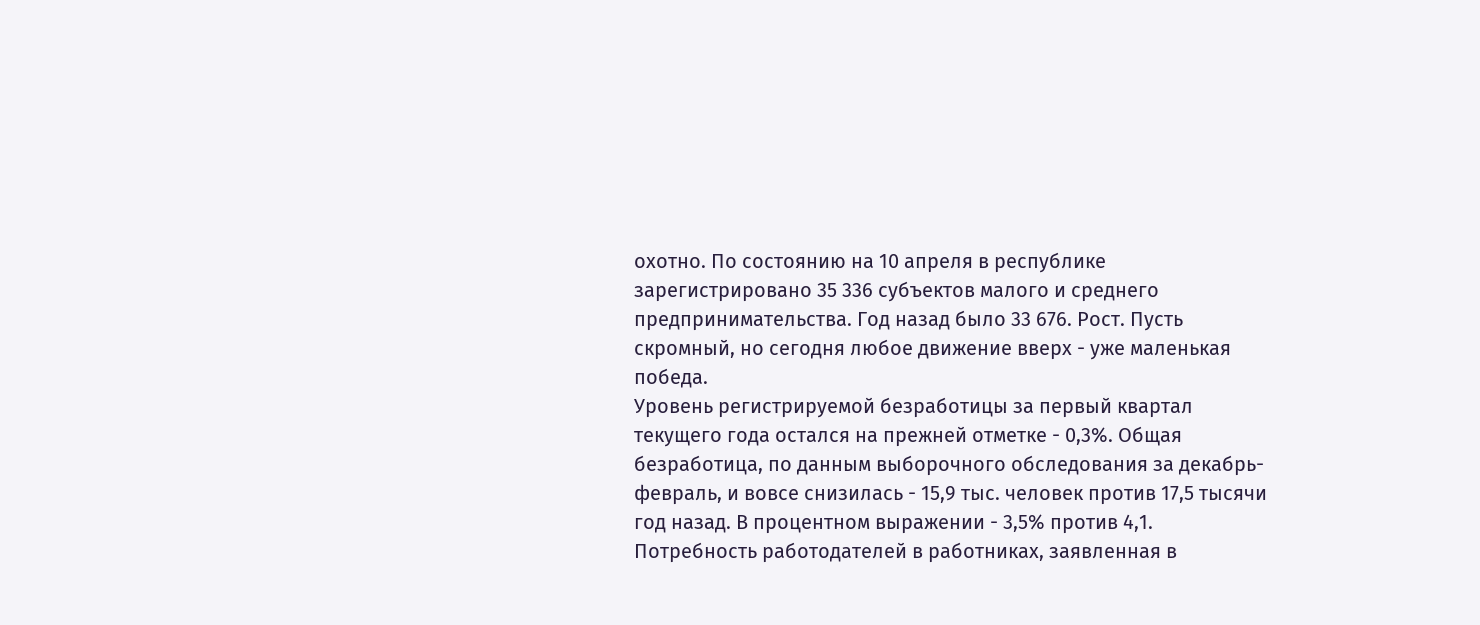охотно. По состоянию на 10 апреля в республике зарегистрировано 35 336 субъектов малого и среднего предпринимательства. Год назад было 33 676. Рост. Пусть скромный, но сегодня любое движение вверх - уже маленькая победа.
Уровень регистрируемой безработицы за первый квартал текущего года остался на прежней отметке - 0,3%. Общая безработица, по данным выборочного обследования за декабрь-февраль, и вовсе снизилась - 15,9 тыс. человек против 17,5 тысячи год назад. В процентном выражении - 3,5% против 4,1. Потребность работодателей в работниках, заявленная в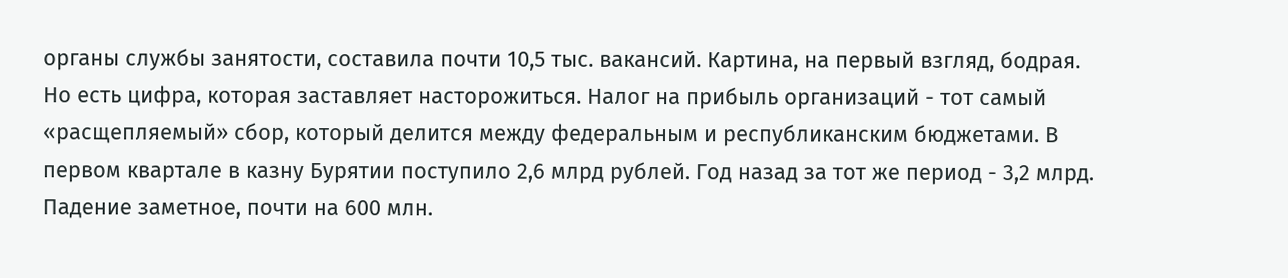органы службы занятости, составила почти 10,5 тыс. вакансий. Картина, на первый взгляд, бодрая.
Но есть цифра, которая заставляет насторожиться. Налог на прибыль организаций - тот самый «расщепляемый» сбор, который делится между федеральным и республиканским бюджетами. В первом квартале в казну Бурятии поступило 2,6 млрд рублей. Год назад за тот же период - 3,2 млрд. Падение заметное, почти на 600 млн.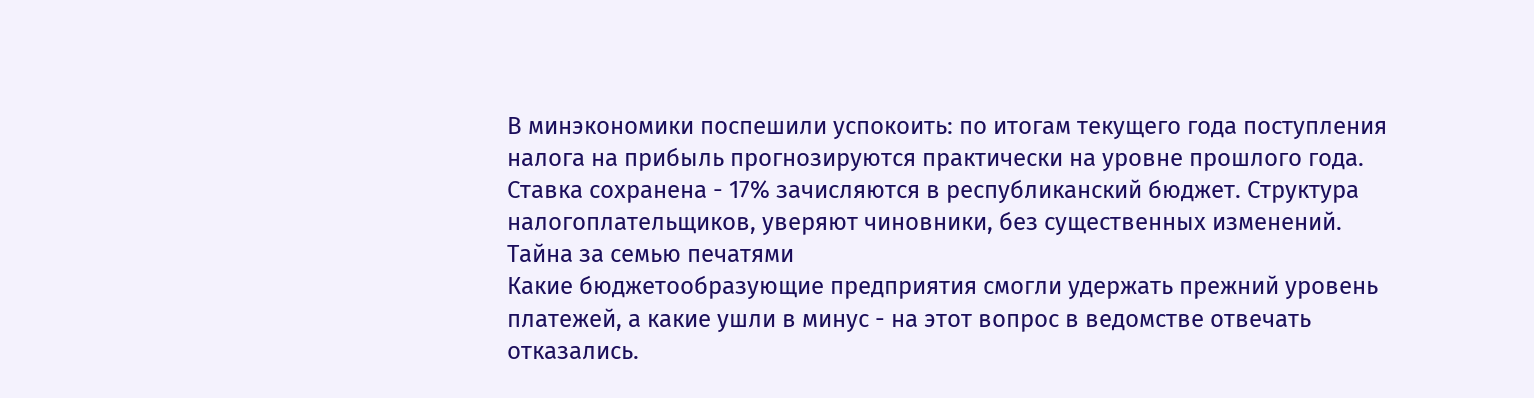В минэкономики поспешили успокоить: по итогам текущего года поступления налога на прибыль прогнозируются практически на уровне прошлого года. Ставка сохранена - 17% зачисляются в республиканский бюджет. Структура налогоплательщиков, уверяют чиновники, без существенных изменений.
Тайна за семью печатями
Какие бюджетообразующие предприятия смогли удержать прежний уровень платежей, а какие ушли в минус - на этот вопрос в ведомстве отвечать отказались.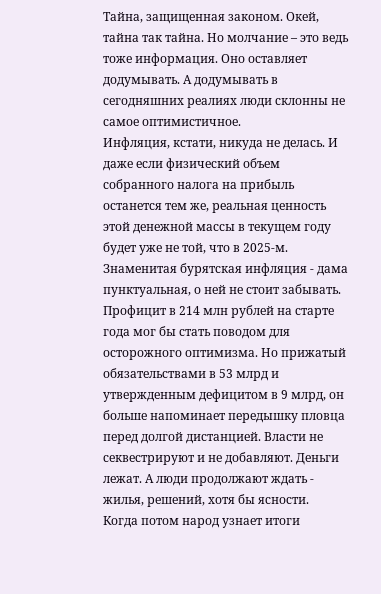Тайна, защищенная законом. Окей, тайна так тайна. Но молчание – это ведь тоже информация. Оно оставляет додумывать. А додумывать в сегодняшних реалиях люди склонны не самое оптимистичное.
Инфляция, кстати, никуда не делась. И даже если физический объем собранного налога на прибыль останется тем же, реальная ценность этой денежной массы в текущем году будет уже не той, что в 2025-м. Знаменитая бурятская инфляция - дама пунктуальная, о ней не стоит забывать.
Профицит в 214 млн рублей на старте года мог бы стать поводом для осторожного оптимизма. Но прижатый обязательствами в 53 млрд и утвержденным дефицитом в 9 млрд, он больше напоминает передышку пловца перед долгой дистанцией. Власти не секвестрируют и не добавляют. Деньги лежат. А люди продолжают ждать - жилья, решений, хотя бы ясности.
Когда потом народ узнает итоги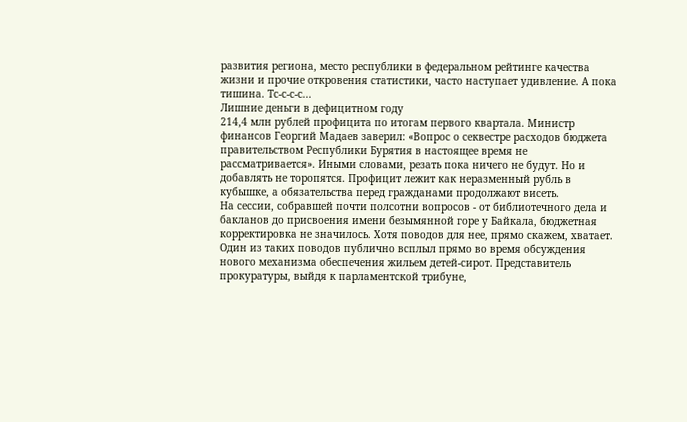развития региона, место республики в федеральном рейтинге качества жизни и прочие откровения статистики, часто наступает удивление. А пока тишина. Тс-с-с-с...
Лишние деньги в дефицитном году
214,4 млн рублей профицита по итогам первого квартала. Министр финансов Георгий Мадаев заверил: «Вопрос о секвестре расходов бюджета правительством Республики Бурятия в настоящее время не рассматривается». Иными словами, резать пока ничего не будут. Но и добавлять не торопятся. Профицит лежит как неразменный рубль в кубышке, а обязательства перед гражданами продолжают висеть.
На сессии, собравшей почти полсотни вопросов - от библиотечного дела и бакланов до присвоения имени безымянной горе у Байкала, бюджетная корректировка не значилось. Хотя поводов для нее, прямо скажем, хватает.
Один из таких поводов публично всплыл прямо во время обсуждения нового механизма обеспечения жильем детей-сирот. Представитель прокуратуры, выйдя к парламентской трибуне,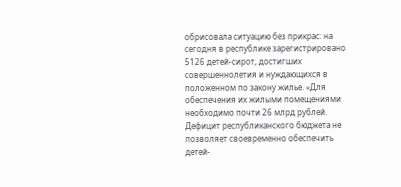обрисовала ситуацию без прикрас: на сегодня в республике зарегистрировано 5126 детей-сирот, достигших совершеннолетия и нуждающихся в положенном по закону жилье. «Для обеспечения их жилыми помещениями необходимо почти 26 млрд рублей. Дефицит республиканского бюджета не позволяет своевременно обеспечить детей-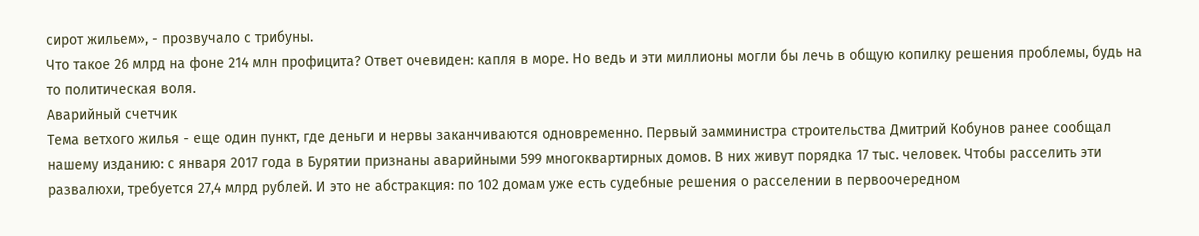сирот жильем», - прозвучало с трибуны.
Что такое 26 млрд на фоне 214 млн профицита? Ответ очевиден: капля в море. Но ведь и эти миллионы могли бы лечь в общую копилку решения проблемы, будь на то политическая воля.
Аварийный счетчик
Тема ветхого жилья - еще один пункт, где деньги и нервы заканчиваются одновременно. Первый замминистра строительства Дмитрий Кобунов ранее сообщал нашему изданию: с января 2017 года в Бурятии признаны аварийными 599 многоквартирных домов. В них живут порядка 17 тыс. человек. Чтобы расселить эти развалюхи, требуется 27,4 млрд рублей. И это не абстракция: по 102 домам уже есть судебные решения о расселении в первоочередном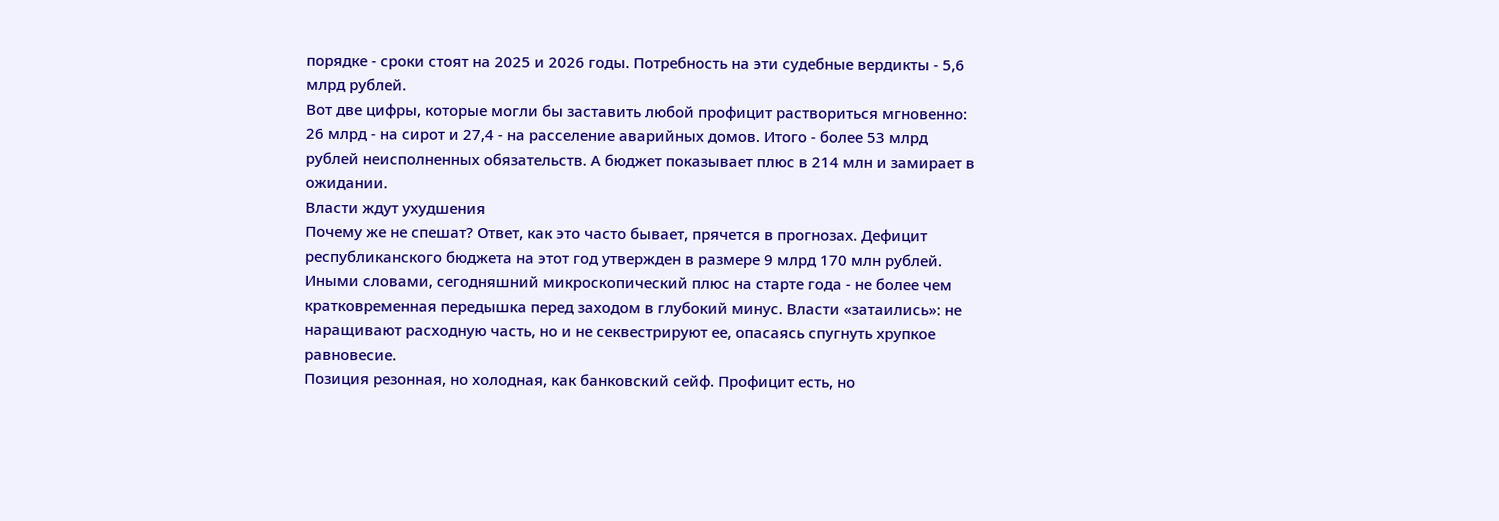порядке - сроки стоят на 2025 и 2026 годы. Потребность на эти судебные вердикты - 5,6 млрд рублей.
Вот две цифры, которые могли бы заставить любой профицит раствориться мгновенно: 26 млрд - на сирот и 27,4 - на расселение аварийных домов. Итого - более 53 млрд рублей неисполненных обязательств. А бюджет показывает плюс в 214 млн и замирает в ожидании.
Власти ждут ухудшения
Почему же не спешат? Ответ, как это часто бывает, прячется в прогнозах. Дефицит республиканского бюджета на этот год утвержден в размере 9 млрд 170 млн рублей. Иными словами, сегодняшний микроскопический плюс на старте года - не более чем кратковременная передышка перед заходом в глубокий минус. Власти «затаились»: не наращивают расходную часть, но и не секвестрируют ее, опасаясь спугнуть хрупкое равновесие.
Позиция резонная, но холодная, как банковский сейф. Профицит есть, но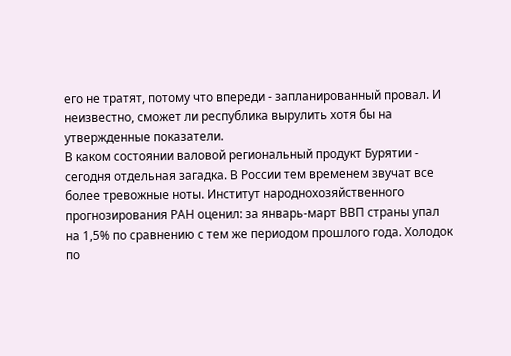его не тратят, потому что впереди - запланированный провал. И неизвестно, сможет ли республика вырулить хотя бы на утвержденные показатели.
В каком состоянии валовой региональный продукт Бурятии - сегодня отдельная загадка. В России тем временем звучат все более тревожные ноты. Институт народнохозяйственного прогнозирования РАН оценил: за январь-март ВВП страны упал на 1,5% по сравнению с тем же периодом прошлого года. Холодок по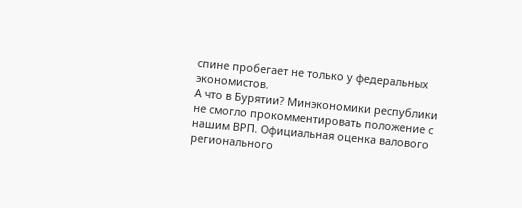спине пробегает не только у федеральных экономистов.
А что в Бурятии? Минэкономики республики не смогло прокомментировать положение с нашим ВРП. Официальная оценка валового регионального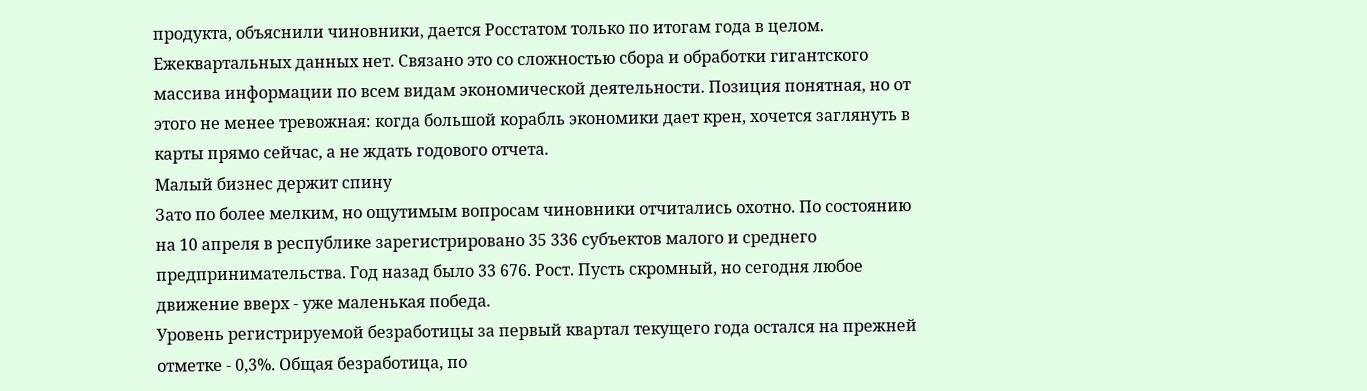продукта, объяснили чиновники, дается Росстатом только по итогам года в целом. Ежеквартальных данных нет. Связано это со сложностью сбора и обработки гигантского массива информации по всем видам экономической деятельности. Позиция понятная, но от этого не менее тревожная: когда большой корабль экономики дает крен, хочется заглянуть в карты прямо сейчас, а не ждать годового отчета.
Малый бизнес держит спину
Зато по более мелким, но ощутимым вопросам чиновники отчитались охотно. По состоянию на 10 апреля в республике зарегистрировано 35 336 субъектов малого и среднего предпринимательства. Год назад было 33 676. Рост. Пусть скромный, но сегодня любое движение вверх - уже маленькая победа.
Уровень регистрируемой безработицы за первый квартал текущего года остался на прежней отметке - 0,3%. Общая безработица, по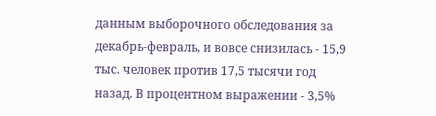данным выборочного обследования за декабрь-февраль, и вовсе снизилась - 15,9 тыс. человек против 17,5 тысячи год назад. В процентном выражении - 3,5%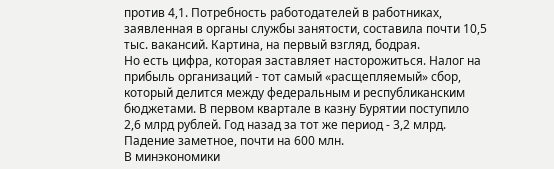против 4,1. Потребность работодателей в работниках, заявленная в органы службы занятости, составила почти 10,5 тыс. вакансий. Картина, на первый взгляд, бодрая.
Но есть цифра, которая заставляет насторожиться. Налог на прибыль организаций - тот самый «расщепляемый» сбор, который делится между федеральным и республиканским бюджетами. В первом квартале в казну Бурятии поступило 2,6 млрд рублей. Год назад за тот же период - 3,2 млрд. Падение заметное, почти на 600 млн.
В минэкономики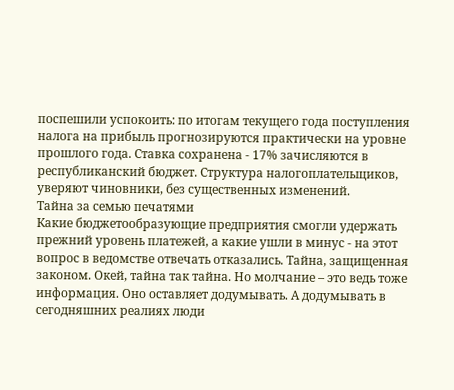поспешили успокоить: по итогам текущего года поступления налога на прибыль прогнозируются практически на уровне прошлого года. Ставка сохранена - 17% зачисляются в республиканский бюджет. Структура налогоплательщиков, уверяют чиновники, без существенных изменений.
Тайна за семью печатями
Какие бюджетообразующие предприятия смогли удержать прежний уровень платежей, а какие ушли в минус - на этот вопрос в ведомстве отвечать отказались. Тайна, защищенная законом. Окей, тайна так тайна. Но молчание – это ведь тоже информация. Оно оставляет додумывать. А додумывать в сегодняшних реалиях люди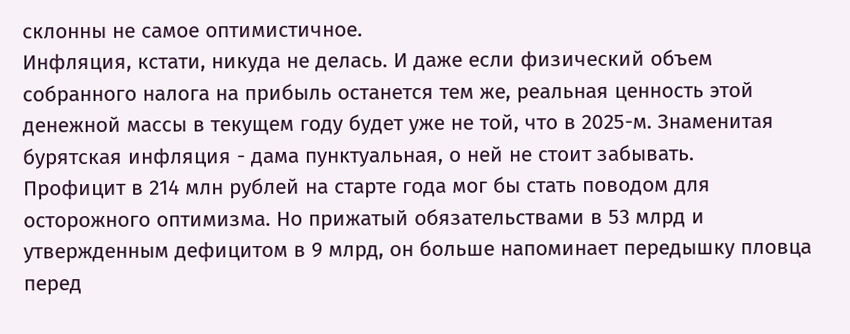склонны не самое оптимистичное.
Инфляция, кстати, никуда не делась. И даже если физический объем собранного налога на прибыль останется тем же, реальная ценность этой денежной массы в текущем году будет уже не той, что в 2025-м. Знаменитая бурятская инфляция - дама пунктуальная, о ней не стоит забывать.
Профицит в 214 млн рублей на старте года мог бы стать поводом для осторожного оптимизма. Но прижатый обязательствами в 53 млрд и утвержденным дефицитом в 9 млрд, он больше напоминает передышку пловца перед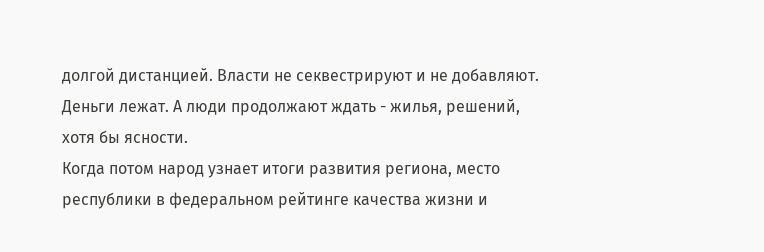долгой дистанцией. Власти не секвестрируют и не добавляют. Деньги лежат. А люди продолжают ждать - жилья, решений, хотя бы ясности.
Когда потом народ узнает итоги развития региона, место республики в федеральном рейтинге качества жизни и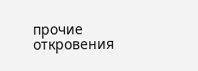прочие откровения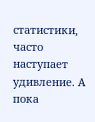статистики, часто наступает удивление. А пока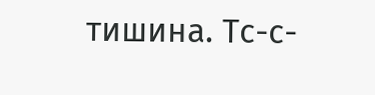тишина. Тс-с-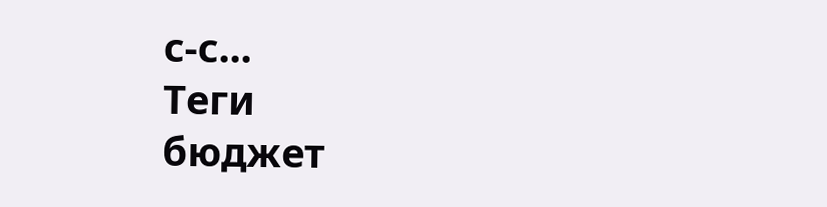с-с...
Теги
бюджет